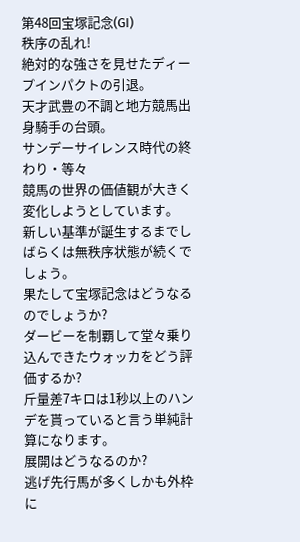第48回宝塚記念(GI)
秩序の乱れ!
絶対的な強さを見せたディープインパクトの引退。
天才武豊の不調と地方競馬出身騎手の台頭。
サンデーサイレンス時代の終わり・等々
競馬の世界の価値観が大きく変化しようとしています。
新しい基準が誕生するまでしばらくは無秩序状態が続くでしょう。
果たして宝塚記念はどうなるのでしょうか?
ダービーを制覇して堂々乗り込んできたウォッカをどう評価するか?
斤量差7キロは1秒以上のハンデを貰っていると言う単純計算になります。
展開はどうなるのか?
逃げ先行馬が多くしかも外枠に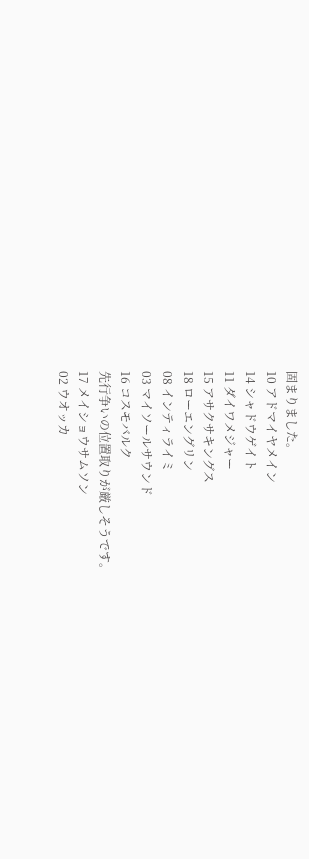固まりました。
10 アドマイヤメイン
14 シャドウゲイト
11 ダイワメジャー
15 アサクサキングス
18 ローエングリン
08 インティライミ
03 マイソールサウンド
16 コスモバルク
先行争いの位置取りが厳しそうです。
17 メイショウサムソン
02 ウオッカ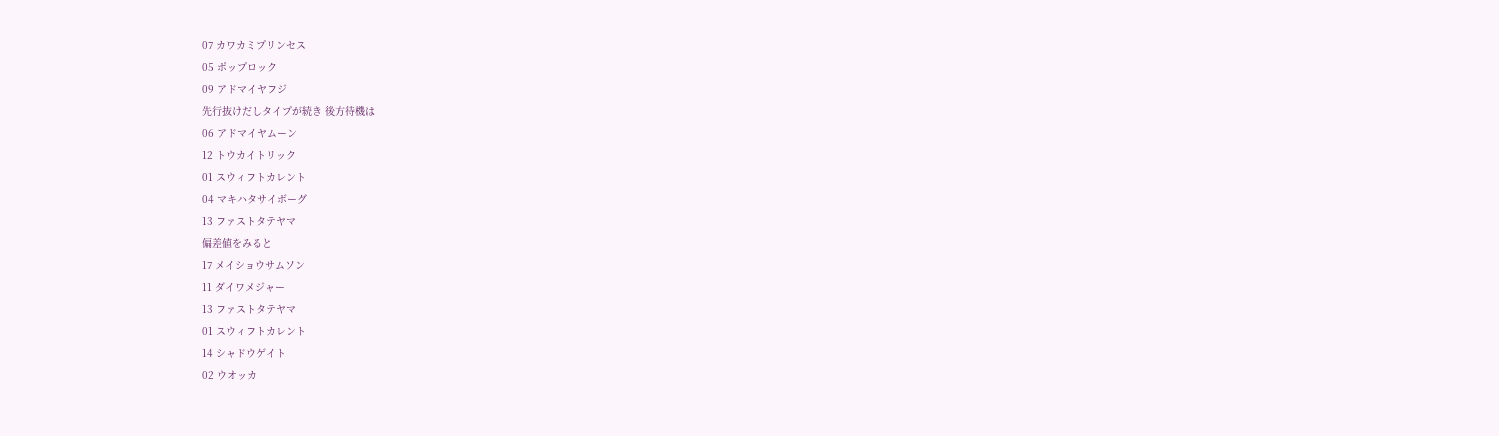07 カワカミプリンセス
05 ポップロック
09 アドマイヤフジ
先行抜けだしタイプが続き 後方待機は
06 アドマイヤムーン
12 トウカイトリック
01 スウィフトカレント
04 マキハタサイボーグ
13 ファストタテヤマ
偏差値をみると
17 メイショウサムソン
11 ダイワメジャー
13 ファストタテヤマ
01 スウィフトカレント
14 シャドウゲイト
02 ウオッカ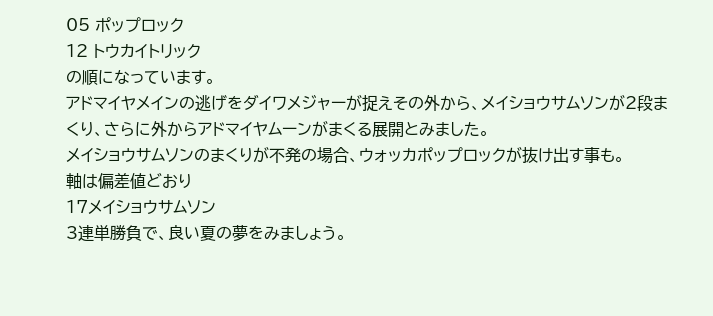05 ポップロック
12 トウカイトリック
の順になっています。
アドマイヤメインの逃げをダイワメジャーが捉えその外から、メイショウサムソンが2段まくり、さらに外からアドマイヤムーンがまくる展開とみました。
メイショウサムソンのまくりが不発の場合、ウォッカポップロックが抜け出す事も。
軸は偏差値どおり
17メイショウサムソン
3連単勝負で、良い夏の夢をみましょう。